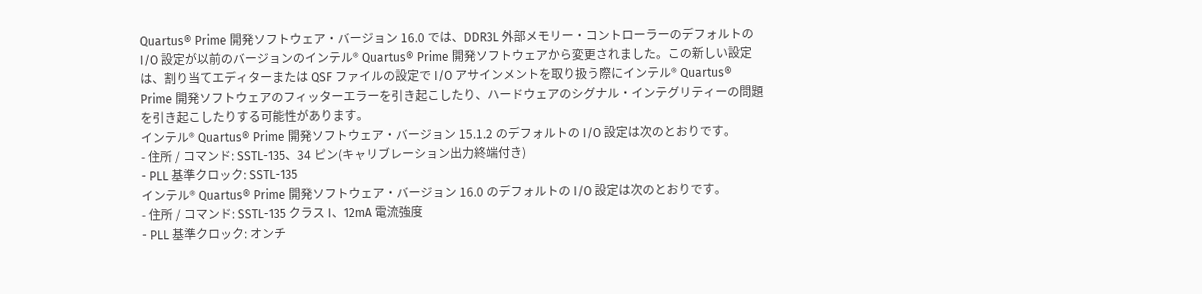Quartus® Prime 開発ソフトウェア・バージョン 16.0 では、DDR3L 外部メモリー・コントローラーのデフォルトの I/O 設定が以前のバージョンのインテル® Quartus® Prime 開発ソフトウェアから変更されました。この新しい設定は、割り当てエディターまたは QSF ファイルの設定で I/O アサインメントを取り扱う際にインテル® Quartus® Prime 開発ソフトウェアのフィッターエラーを引き起こしたり、ハードウェアのシグナル・インテグリティーの問題を引き起こしたりする可能性があります。
インテル® Quartus® Prime 開発ソフトウェア・バージョン 15.1.2 のデフォルトの I/O 設定は次のとおりです。
- 住所 / コマンド: SSTL-135、34 ピン(キャリブレーション出力終端付き)
- PLL 基準クロック: SSTL-135
インテル® Quartus® Prime 開発ソフトウェア・バージョン 16.0 のデフォルトの I/O 設定は次のとおりです。
- 住所 / コマンド: SSTL-135 クラス I、12mA 電流強度
- PLL 基準クロック: オンチ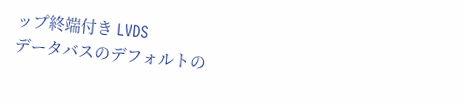ップ終端付き LVDS
データバスのデフォルトの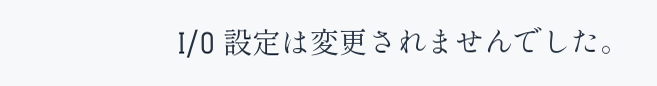I/O 設定は変更されませんでした。